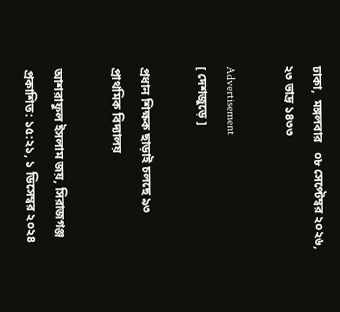ঢাকা,  মঙ্গলবার   ০৮ সেপ্টেম্বর ২০২৬, ২৩ ভাদ্র ১৪৩৩

Advertisement
[ দেশজুড়ে ]

প্রধান শিক্ষক ছাড়াই চলছে ৯৩ প্রাথমিক বিদ্যালয়

আশরাফুল ইসলাম জয়, সিরাজগঞ্জ
প্রকাশিত: ১৫:২১, ১ ডিসেম্বর ২০২৪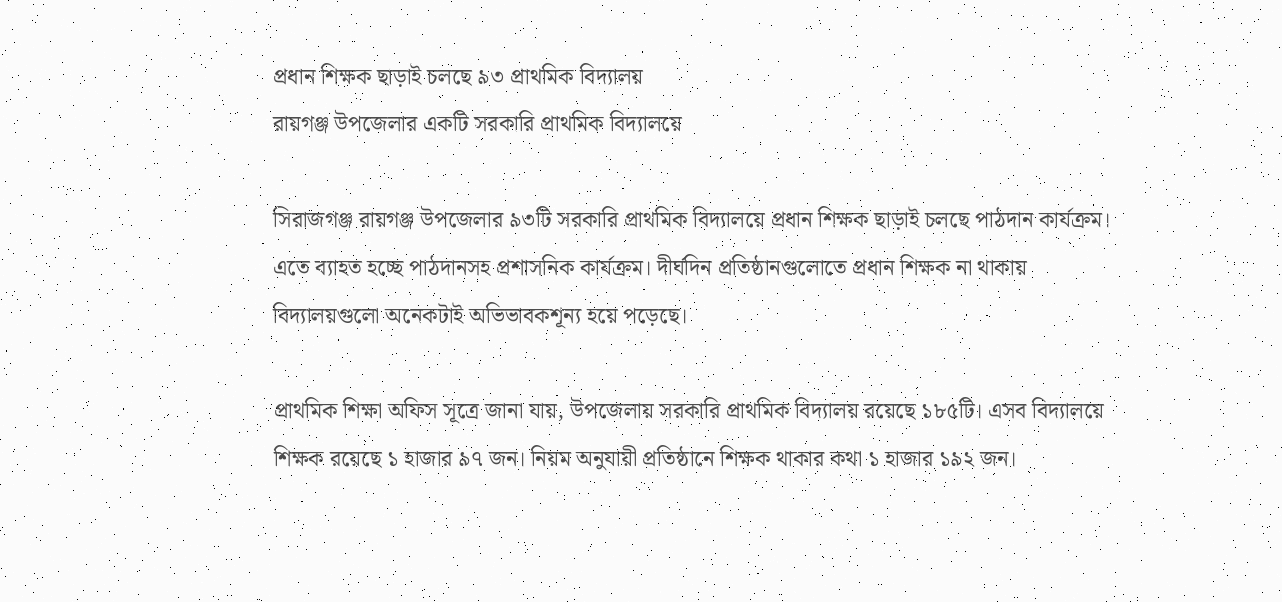প্রধান শিক্ষক ছাড়াই চলছে ৯৩ প্রাথমিক বিদ্যালয়
রায়গঞ্জ উপ‌জেলার একটি সরকারি প্রাথমিক বিদ্যালয়ে

সিরাজগঞ্জ রায়গঞ্জ উপ‌জেলার ৯৩টি সরকারি প্রাথমিক বিদ্যালয়ে প্রধান শিক্ষক ছাড়াই চলছে পাঠদান কার্যক্রম। এতে ব্যাহত হ‌চ্ছে পাঠদানসহ প্রশাসনিক কার্যক্রম। দীর্ঘদিন প্রতিষ্ঠানগু‌লো‌তে প্রধান শিক্ষক না থাকায় বিদ্যালয়গুলো অনেকটাই অভিভাবকশূন্য হয়ে পড়েছে।

প্রাথমিক শিক্ষা অফিস সূত্রে জানা যায়, উপজেলায় সরকারি প্রাথমিক বিদ্যালয় রয়েছে ১৮৫টি। এসব বিদ্যালয়ে শিক্ষক রয়েছে ১ হাজার ৯৭ জন। নিয়ম অনুযায়ী প্রতিষ্ঠানে শিক্ষক থাকার কথা ১ হাজার ১৯২ জন।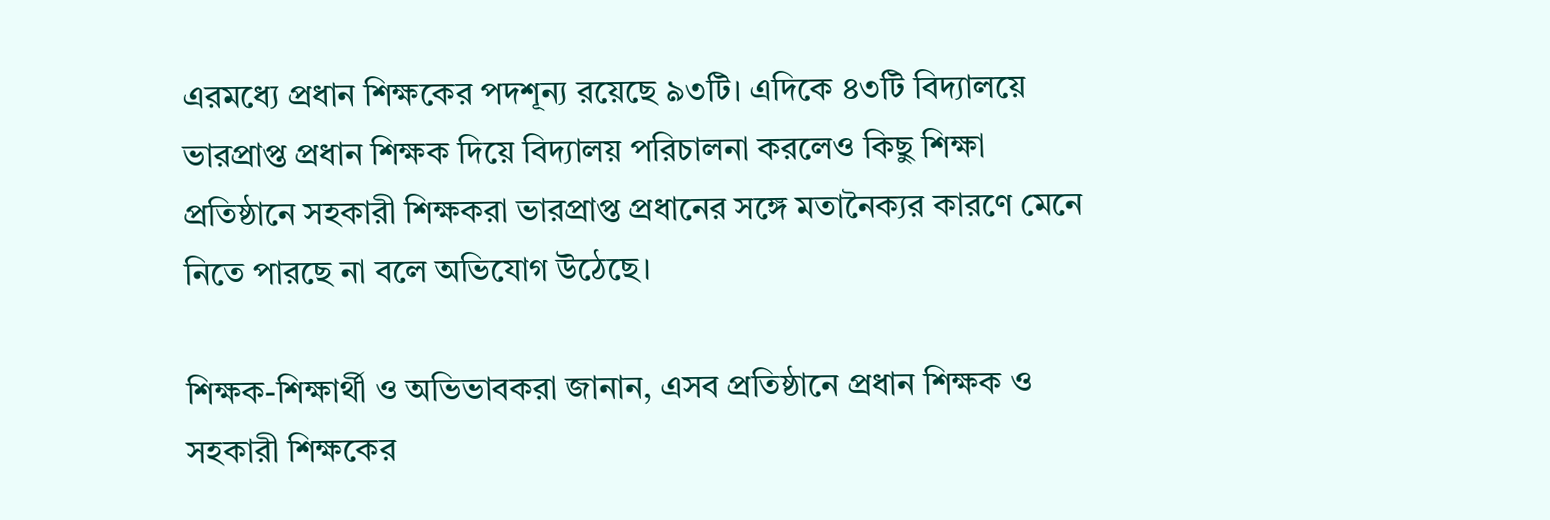এরমধ্যে প্রধান শিক্ষকের পদশূন্য রয়েছে ৯৩টি। এদিকে ৪৩টি বিদ্যালয়ে ভারপ্রাপ্ত প্রধান শিক্ষক দিয়ে বিদ্যালয় পরিচালনা করলেও কিছু শিক্ষা প্রতিষ্ঠানে সহকারী শিক্ষকরা ভারপ্রাপ্ত প্রধানের সঙ্গে মতানৈক্যর কারণে মেনে নিতে পারছে না বলে অভিযোগ উঠেছে।

শিক্ষক-শিক্ষার্থী ও অভিভাবকরা জানান, এসব প্রতিষ্ঠানে প্রধান শিক্ষক ও সহকারী শিক্ষকের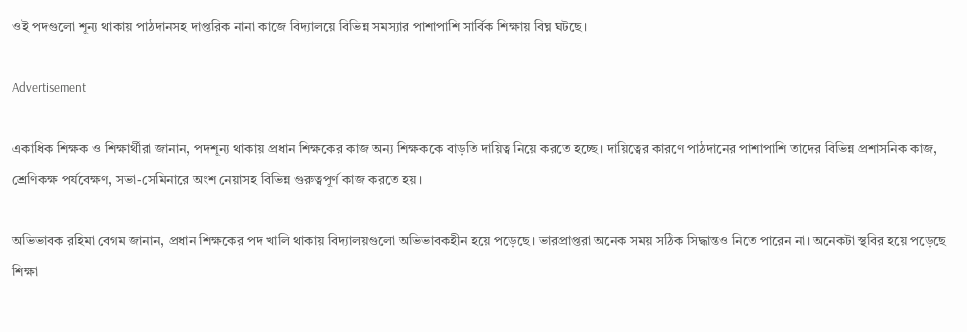ওই পদগুলো শূন্য থাকায় পাঠদানসহ দাপ্তরিক নানা কাজে বিদ্যালয়ে বিভিন্ন সমস্যার পাশাপাশি সার্বিক শিক্ষায় বিঘ্ন ঘটছে।

Advertisement

একাধিক শিক্ষক ও শিক্ষার্থীরা জানান, পদশূন্য থাকায় প্রধান শিক্ষকের কাজ অন্য শিক্ষককে বাড়তি দায়িত্ব নিয়ে করতে হচ্ছে। দায়িত্বের কারণে পাঠদানের পাশাপাশি তাদের বিভিন্ন প্রশাসনিক কাজ, শ্রেণিকক্ষ পর্যবেক্ষণ, সভা-সেমিনারে অংশ নেয়াসহ বিভিন্ন গুরুত্বপূর্ণ কাজ করতে হয়।

অভিভাবক র‌হিমা বেগম জানান, প্রধান শিক্ষকের পদ খালি থাকায় বিদ্যালয়গুলো অভিভাবকহীন হয়ে পড়েছে। ভারপ্রাপ্তরা অনেক সময় সঠিক সিদ্ধান্তও নিতে পারেন না। অনেকটা স্থবির হয়ে পড়েছে শিক্ষা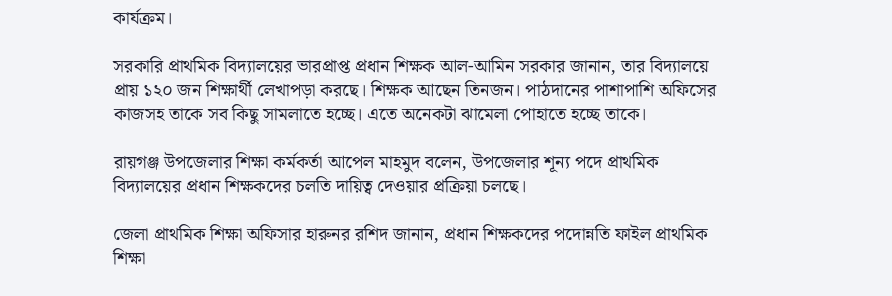কার্যক্রম।

সরকারি প্রাথমিক বিদ্যালয়ের ভারপ্রাপ্ত প্রধান শিক্ষক আল-আমিন সরকার জানান, তার বিদ্যালয়ে প্রায় ১২০ জন শিক্ষার্থী লেখাপড়া করছে। শিক্ষক আছেন তিনজন। পাঠদানের পাশাপাশি অফিসের কাজসহ তাকে সব কিছু সামলাতে হচ্ছে। এতে অনেকটা ঝামেলা পোহাতে হচ্ছে তাকে।

রায়গঞ্জ উপজেলার শিক্ষা কর্মকর্তা আপেল মাহমুদ বলেন, উপজেলার শূন্য পদে প্রাথমিক বিদ্যালয়ের প্রধান শিক্ষকদের চলতি দায়িত্ব দেওয়ার প্রক্রিয়া চলছে।

জেলা প্রাথমিক শিক্ষা অফিসার হারুনর রশিদ জানান, প্রধান শিক্ষকদের পদোন্নতি ফাইল প্রাথমিক শিক্ষা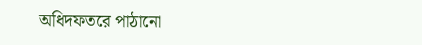অধিদফতরে পাঠানো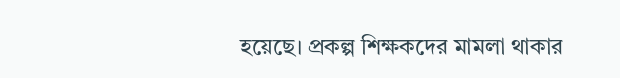হয়েছে। প্রকল্প শিক্ষকদের মামলা থাকার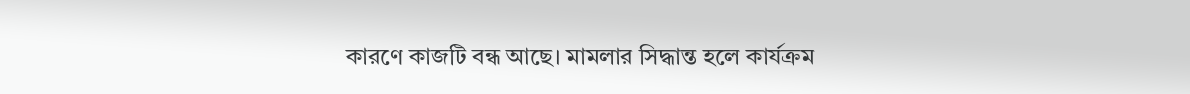কারণে কাজটি বন্ধ আছে। মামলার সিদ্ধান্ত হলে কার্যক্রম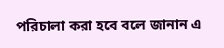পরিচালা করা হবে বলে জানান এ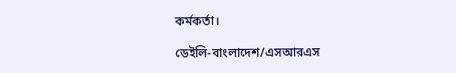কর্মকর্তা।

ডেইলি-বাংলাদেশ/এসআরএস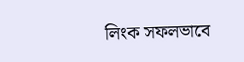লিংক সফলভাবে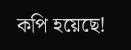কপি হয়েছে!